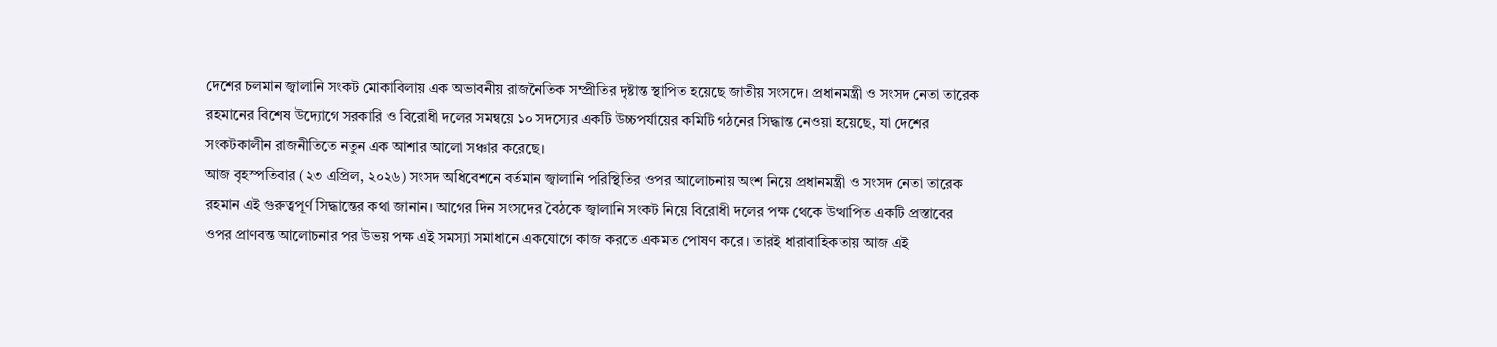দেশের চলমান জ্বালানি সংকট মোকাবিলায় এক অভাবনীয় রাজনৈতিক সম্প্রীতির দৃষ্টান্ত স্থাপিত হয়েছে জাতীয় সংসদে। প্রধানমন্ত্রী ও সংসদ নেতা তারেক রহমানের বিশেষ উদ্যোগে সরকারি ও বিরোধী দলের সমন্বয়ে ১০ সদস্যের একটি উচ্চপর্যায়ের কমিটি গঠনের সিদ্ধান্ত নেওয়া হয়েছে, যা দেশের সংকটকালীন রাজনীতিতে নতুন এক আশার আলো সঞ্চার করেছে।
আজ বৃহস্পতিবার (২৩ এপ্রিল, ২০২৬) সংসদ অধিবেশনে বর্তমান জ্বালানি পরিস্থিতির ওপর আলোচনায় অংশ নিয়ে প্রধানমন্ত্রী ও সংসদ নেতা তারেক রহমান এই গুরুত্বপূর্ণ সিদ্ধান্তের কথা জানান। আগের দিন সংসদের বৈঠকে জ্বালানি সংকট নিয়ে বিরোধী দলের পক্ষ থেকে উত্থাপিত একটি প্রস্তাবের ওপর প্রাণবন্ত আলোচনার পর উভয় পক্ষ এই সমস্যা সমাধানে একযোগে কাজ করতে একমত পোষণ করে। তারই ধারাবাহিকতায় আজ এই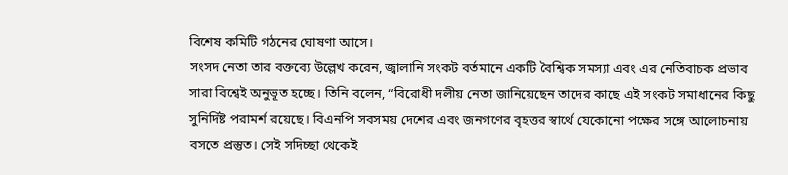বিশেষ কমিটি গঠনের ঘোষণা আসে।
সংসদ নেতা তার বক্তব্যে উল্লেখ করেন, জ্বালানি সংকট বর্তমানে একটি বৈশ্বিক সমস্যা এবং এর নেতিবাচক প্রভাব সারা বিশ্বেই অনুভূত হচ্ছে। তিনি বলেন, “বিরোধী দলীয় নেতা জানিয়েছেন তাদের কাছে এই সংকট সমাধানের কিছু সুনির্দিষ্ট পরামর্শ রয়েছে। বিএনপি সবসময় দেশের এবং জনগণের বৃহত্তর স্বার্থে যেকোনো পক্ষের সঙ্গে আলোচনায় বসতে প্রস্তুত। সেই সদিচ্ছা থেকেই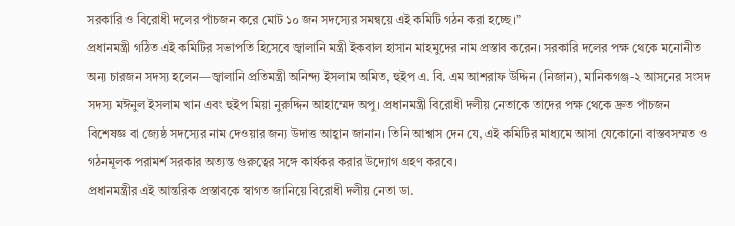সরকারি ও বিরোধী দলের পাঁচজন করে মোট ১০ জন সদস্যের সমন্বয়ে এই কমিটি গঠন করা হচ্ছে।”
প্রধানমন্ত্রী গঠিত এই কমিটির সভাপতি হিসেবে জ্বালানি মন্ত্রী ইকবাল হাসান মাহমুদের নাম প্রস্তাব করেন। সরকারি দলের পক্ষ থেকে মনোনীত অন্য চারজন সদস্য হলেন—জ্বালানি প্রতিমন্ত্রী অনিন্দ্য ইসলাম অমিত, হুইপ এ. বি. এম আশরাফ উদ্দিন (নিজান), মানিকগঞ্জ-২ আসনের সংসদ সদস্য মঈনুল ইসলাম খান এবং হুইপ মিয়া নুরুদ্দিন আহাম্মেদ অপু। প্রধানমন্ত্রী বিরোধী দলীয় নেতাকে তাদের পক্ষ থেকে দ্রুত পাঁচজন বিশেষজ্ঞ বা জ্যেষ্ঠ সদস্যের নাম দেওয়ার জন্য উদাত্ত আহ্বান জানান। তিনি আশ্বাস দেন যে, এই কমিটির মাধ্যমে আসা যেকোনো বাস্তবসম্মত ও গঠনমূলক পরামর্শ সরকার অত্যন্ত গুরুত্বের সঙ্গে কার্যকর করার উদ্যোগ গ্রহণ করবে।
প্রধানমন্ত্রীর এই আন্তরিক প্রস্তাবকে স্বাগত জানিয়ে বিরোধী দলীয় নেতা ডা.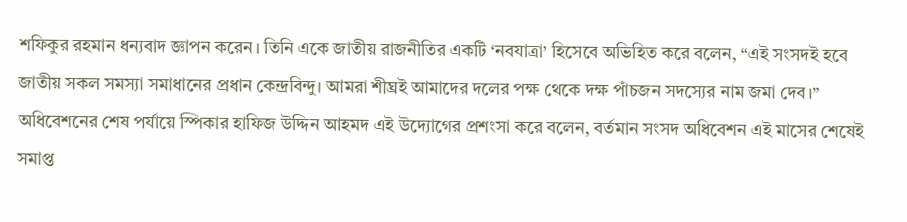শফিকুর রহমান ধন্যবাদ জ্ঞাপন করেন। তিনি একে জাতীয় রাজনীতির একটি ‘নবযাত্রা’ হিসেবে অভিহিত করে বলেন, “এই সংসদই হবে জাতীয় সকল সমস্যা সমাধানের প্রধান কেন্দ্রবিন্দু। আমরা শীঘ্রই আমাদের দলের পক্ষ থেকে দক্ষ পাঁচজন সদস্যের নাম জমা দেব।”
অধিবেশনের শেষ পর্যায়ে স্পিকার হাফিজ উদ্দিন আহমদ এই উদ্যোগের প্রশংসা করে বলেন, বর্তমান সংসদ অধিবেশন এই মাসের শেষেই সমাপ্ত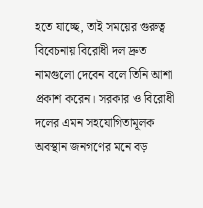হতে যাচ্ছে, তাই সময়ের গুরুত্ব বিবেচনায় বিরোধী দল দ্রুত নামগুলো দেবেন বলে তিনি আশা প্রকাশ করেন। সরকার ও বিরোধী দলের এমন সহযোগিতামূলক অবস্থান জনগণের মনে বড়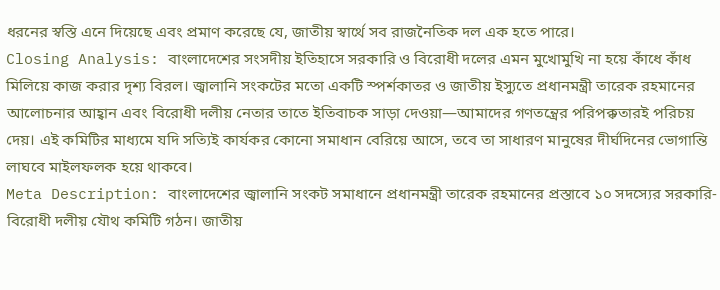ধরনের স্বস্তি এনে দিয়েছে এবং প্রমাণ করেছে যে, জাতীয় স্বার্থে সব রাজনৈতিক দল এক হতে পারে।
Closing Analysis: বাংলাদেশের সংসদীয় ইতিহাসে সরকারি ও বিরোধী দলের এমন মুখোমুখি না হয়ে কাঁধে কাঁধ মিলিয়ে কাজ করার দৃশ্য বিরল। জ্বালানি সংকটের মতো একটি স্পর্শকাতর ও জাতীয় ইস্যুতে প্রধানমন্ত্রী তারেক রহমানের আলোচনার আহ্বান এবং বিরোধী দলীয় নেতার তাতে ইতিবাচক সাড়া দেওয়া—আমাদের গণতন্ত্রের পরিপক্কতারই পরিচয় দেয়। এই কমিটির মাধ্যমে যদি সত্যিই কার্যকর কোনো সমাধান বেরিয়ে আসে, তবে তা সাধারণ মানুষের দীর্ঘদিনের ভোগান্তি লাঘবে মাইলফলক হয়ে থাকবে।
Meta Description: বাংলাদেশের জ্বালানি সংকট সমাধানে প্রধানমন্ত্রী তারেক রহমানের প্রস্তাবে ১০ সদস্যের সরকারি-বিরোধী দলীয় যৌথ কমিটি গঠন। জাতীয়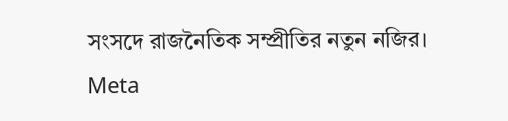সংসদে রাজনৈতিক সম্প্রীতির নতুন নজির।
Meta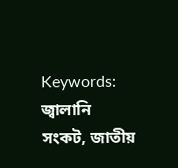Keywords: জ্বালানি সংকট, জাতীয়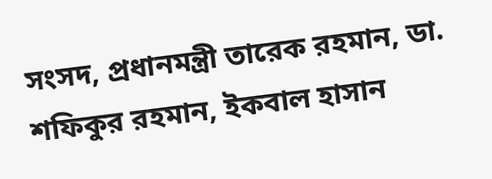সংসদ, প্রধানমন্ত্রী তারেক রহমান, ডা. শফিকুর রহমান, ইকবাল হাসান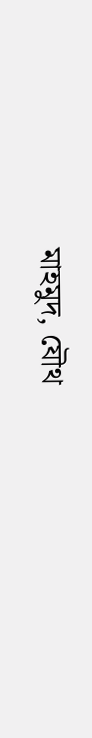মাহমুদ, যৌথ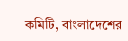কমিটি, বাংলাদেশের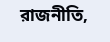রাজনীতি,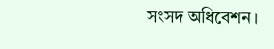সংসদ অধিবেশন।